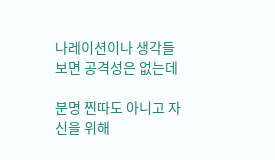나레이션이나 생각들 보면 공격성은 없는데

분명 찐따도 아니고 자신을 위해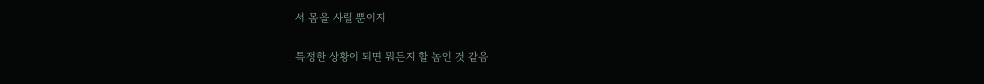서 몸을 사릴 뿐이지

특정한 상황이 되면 뭐든지 할 놈인 것 같음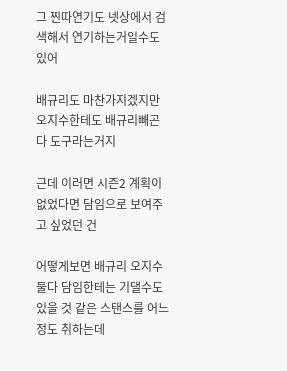그 찐따연기도 넷상에서 검색해서 연기하는거일수도 있어

배규리도 마찬가지겠지만 오지수한테도 배규리빼곤 다 도구라는거지

근데 이러면 시즌2 계획이 없었다면 담임으로 보여주고 싶었던 건

어떻게보면 배규리 오지수 둘다 담임한테는 기댈수도 있을 것 같은 스탠스를 어느정도 취하는데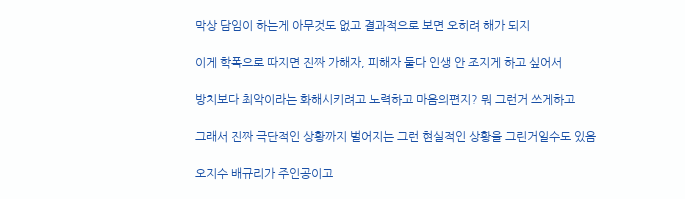막상 담임이 하는게 아무것도 없고 결과적으로 보면 오히려 해가 되지

이게 학폭으로 따지면 진짜 가해자, 피해자 둘다 인생 안 조지게 하고 싶어서

방치보다 최악이라는 화해시키려고 노력하고 마음의편지? 뭐 그런거 쓰게하고

그래서 진짜 극단적인 상황까지 벌어지는 그런 현실적인 상황을 그린거일수도 있음

오지수 배규리가 주인공이고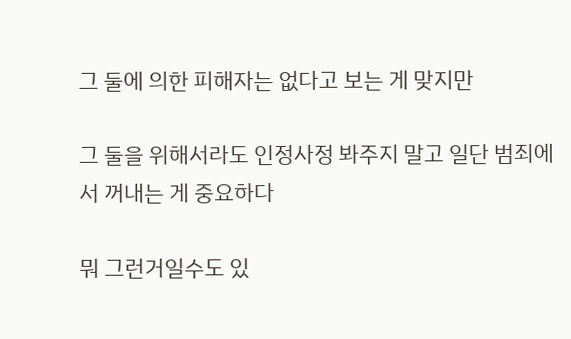그 둘에 의한 피해자는 없다고 보는 게 맞지만

그 둘을 위해서라도 인정사정 봐주지 말고 일단 범죄에서 꺼내는 게 중요하다

뭐 그런거일수도 있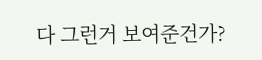다 그런거 보여준건가?